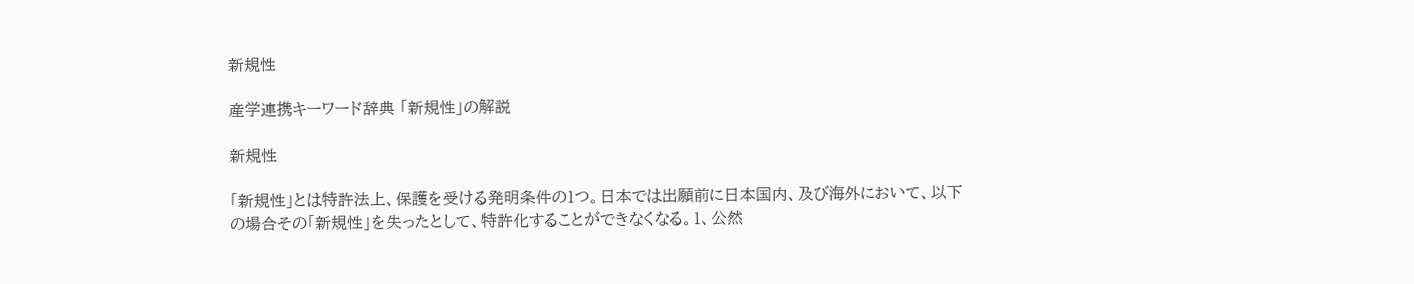新規性

産学連携キーワード辞典 「新規性」の解説

新規性

「新規性」とは特許法上、保護を受ける発明条件の1つ。日本では出願前に日本国内、及び海外において、以下の場合その「新規性」を失ったとして、特許化することができなくなる。1、公然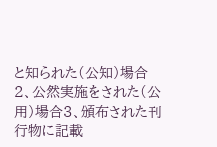と知られた(公知)場合2、公然実施をされた(公用)場合3、頒布された刊行物に記載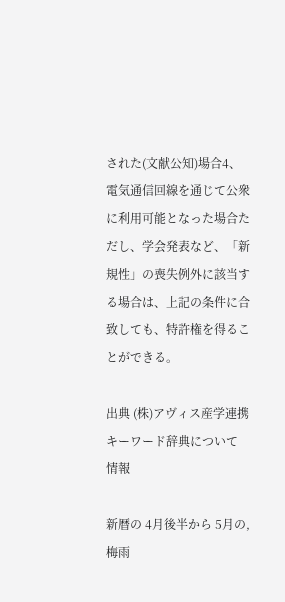された(文献公知)場合4、電気通信回線を通じて公衆に利用可能となった場合ただし、学会発表など、「新規性」の喪失例外に該当する場合は、上記の条件に合致しても、特許権を得ることができる。

出典 (株)アヴィス産学連携キーワード辞典について 情報

新暦の 4月後半から 5月の,梅雨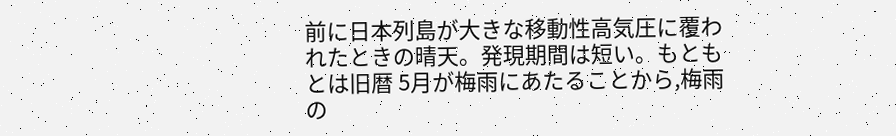前に日本列島が大きな移動性高気圧に覆われたときの晴天。発現期間は短い。もともとは旧暦 5月が梅雨にあたることから,梅雨の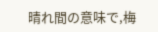晴れ間の意味で,梅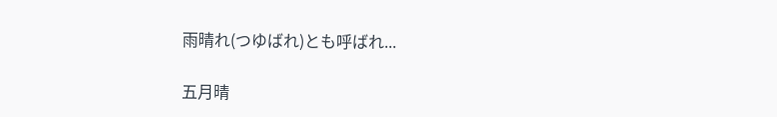雨晴れ(つゆばれ)とも呼ばれ...

五月晴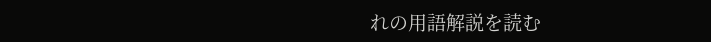れの用語解説を読む